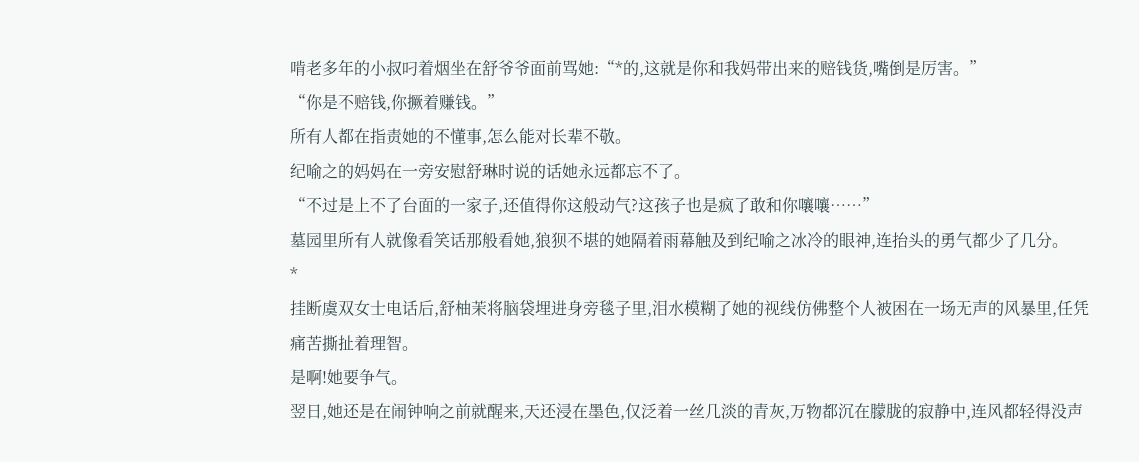啃老多年的小叔叼着烟坐在舒爷爷面前骂她:“*的,这就是你和我妈带出来的赔钱货,嘴倒是厉害。”
“你是不赔钱,你撅着赚钱。”
所有人都在指责她的不懂事,怎么能对长辈不敬。
纪喻之的妈妈在一旁安慰舒琳时说的话她永远都忘不了。
“不过是上不了台面的一家子,还值得你这般动气?这孩子也是疯了敢和你嚷嚷……”
墓园里所有人就像看笑话那般看她,狼狈不堪的她隔着雨幕触及到纪喻之冰冷的眼神,连抬头的勇气都少了几分。
*
挂断虞双女士电话后,舒柚茉将脑袋埋进身旁毯子里,泪水模糊了她的视线仿佛整个人被困在一场无声的风暴里,任凭痛苦撕扯着理智。
是啊!她要争气。
翌日,她还是在闹钟响之前就醒来,天还浸在墨色,仅泛着一丝几淡的青灰,万物都沉在朦胧的寂静中,连风都轻得没声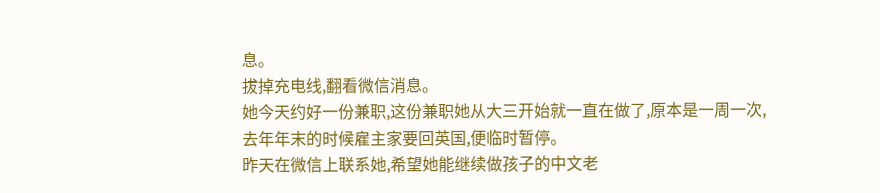息。
拔掉充电线,翻看微信消息。
她今天约好一份兼职,这份兼职她从大三开始就一直在做了,原本是一周一次,去年年末的时候雇主家要回英国,便临时暂停。
昨天在微信上联系她,希望她能继续做孩子的中文老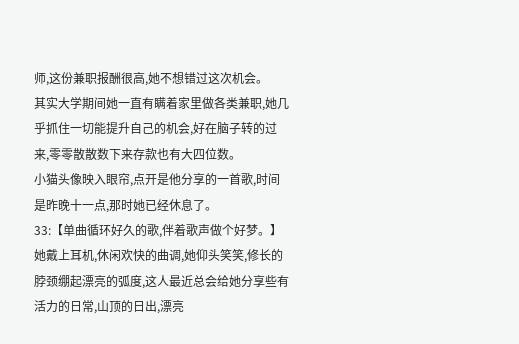师,这份兼职报酬很高,她不想错过这次机会。
其实大学期间她一直有瞒着家里做各类兼职,她几乎抓住一切能提升自己的机会,好在脑子转的过来,零零散散数下来存款也有大四位数。
小猫头像映入眼帘,点开是他分享的一首歌,时间是昨晚十一点,那时她已经休息了。
33:【单曲循环好久的歌,伴着歌声做个好梦。】
她戴上耳机,休闲欢快的曲调,她仰头笑笑,修长的脖颈绷起漂亮的弧度,这人最近总会给她分享些有活力的日常,山顶的日出,漂亮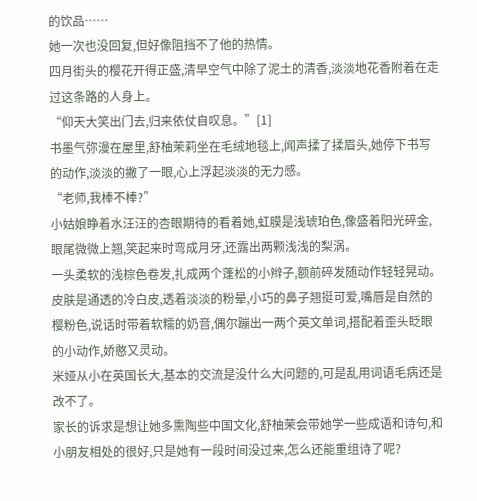的饮品……
她一次也没回复,但好像阻挡不了他的热情。
四月街头的樱花开得正盛,清早空气中除了泥土的清香,淡淡地花香附着在走过这条路的人身上。
“仰天大笑出门去,归来依仗自叹息。”[1]
书墨气弥漫在屋里,舒柚茉莉坐在毛绒地毯上,闻声揉了揉眉头,她停下书写的动作,淡淡的撇了一眼,心上浮起淡淡的无力感。
“老师,我棒不棒?”
小姑娘睁着水汪汪的杏眼期待的看着她,虹膜是浅琥珀色,像盛着阳光碎金,眼尾微微上翘,笑起来时弯成月牙,还露出两颗浅浅的梨涡。
一头柔软的浅棕色卷发,扎成两个蓬松的小辫子,额前碎发随动作轻轻晃动。皮肤是通透的冷白皮,透着淡淡的粉晕,小巧的鼻子翘挺可爱,嘴唇是自然的樱粉色,说话时带着软糯的奶音,偶尔蹦出一两个英文单词,搭配着歪头眨眼的小动作,娇憨又灵动。
米娅从小在英国长大,基本的交流是没什么大问题的,可是乱用词语毛病还是改不了。
家长的诉求是想让她多熏陶些中国文化,舒柚茉会带她学一些成语和诗句,和小朋友相处的很好,只是她有一段时间没过来,怎么还能重组诗了呢?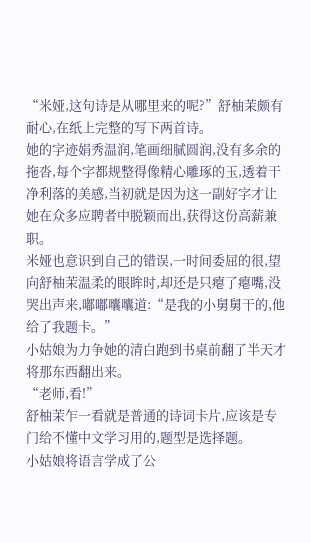“米娅,这句诗是从哪里来的呢?”舒柚茉颇有耐心,在纸上完整的写下两首诗。
她的字迹娟秀温润,笔画细腻圆润,没有多余的拖沓,每个字都规整得像精心雕琢的玉,透着干净利落的美感,当初就是因为这一副好字才让她在众多应聘者中脱颖而出,获得这份高薪兼职。
米娅也意识到自己的错误,一时间委屈的很,望向舒柚茉温柔的眼眸时,却还是只瘪了瘪嘴,没哭出声来,嘟嘟囔囔道:“是我的小舅舅干的,他给了我题卡。”
小姑娘为力争她的清白跑到书桌前翻了半天才将那东西翻出来。
“老师,看!”
舒柚茉乍一看就是普通的诗词卡片,应该是专门给不懂中文学习用的,题型是选择题。
小姑娘将语言学成了公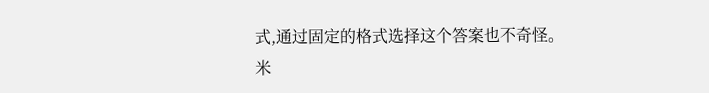式,通过固定的格式选择这个答案也不奇怪。
米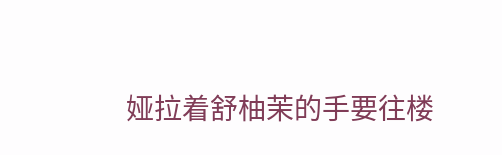娅拉着舒柚茉的手要往楼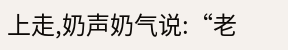上走,奶声奶气说:“老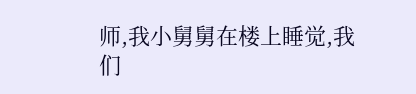师,我小舅舅在楼上睡觉,我们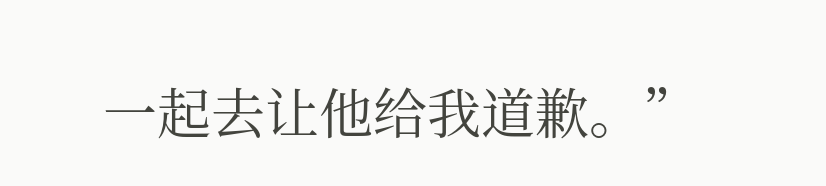一起去让他给我道歉。”